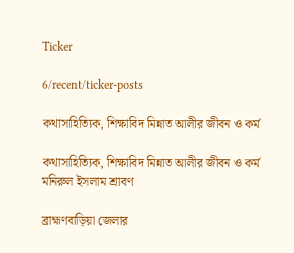Ticker

6/recent/ticker-posts

কথাসাহিত্যিক, শিক্ষাবিদ মিন্নাত আলীর জীবন ও কর্ম

কথাসাহিত্যিক, শিক্ষাবিদ মিন্নাত আলীর জীবন ও কর্ম
মনিরুল ইসলাম শ্রাবণ

ব্রাহ্মণবাড়িয়া জেলার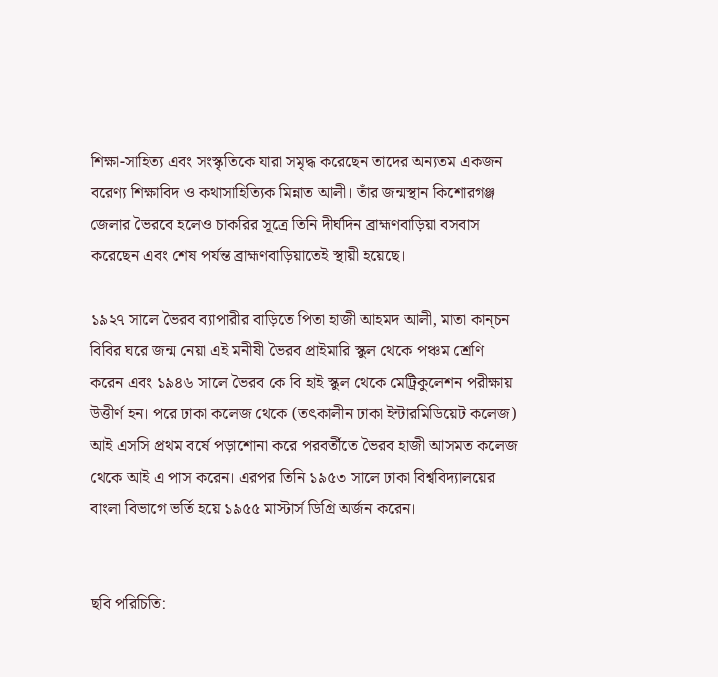শিক্ষা-সাহিত্য এবং সংস্কৃতিকে যারা সমৃদ্ধ করেছেন তাদের অন্যতম একজন বরেণ্য শিক্ষাবিদ ও কথাসাহিত্যিক মিন্নাত আলী। তাঁর জন্মস্থান কিশোরগঞ্জ জেলার ভৈরবে হলেও চাকরির সূত্রে তিনি দীর্ঘদিন ব্রাহ্মণবাড়িয়া বসবাস করেছেন এবং শেষ পর্যন্ত ব্রাহ্মণবাড়িয়াতেই স্থায়ী হয়েছে।

১৯২৭ সালে ভৈরব ব্যাপারীর বাড়িতে পিতা হাজী আহমদ আলী, মাতা কান্চন বিবির ঘরে জন্ম নেয়া এই মনীষী ভৈরব প্রাইমারি স্কুল থেকে পঞ্চম শ্রেণি করেন এবং ১৯৪৬ সালে ভৈরব কে বি হাই স্কুল থেকে মেট্রিকুলেশন পরীক্ষায় উত্তীর্ণ হন। পরে ঢাকা কলেজ থেকে (তৎকালীন ঢাকা ইন্টারমিডিয়েট কলেজ) আই এসসি প্রথম বর্ষে পড়াশোনা করে পরবর্তীতে ভৈরব হাজী আসমত কলেজ থেকে আই এ পাস করেন। এরপর তিনি ১৯৫৩ সালে ঢাকা বিশ্ববিদ্যালয়ের বাংলা বিভাগে ভর্তি হয়ে ১৯৫৫ মাস্টার্স ডিগ্রি অর্জন করেন।


ছবি পরিচিতি: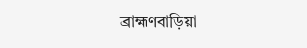ব্রাহ্মণবাড়িয়া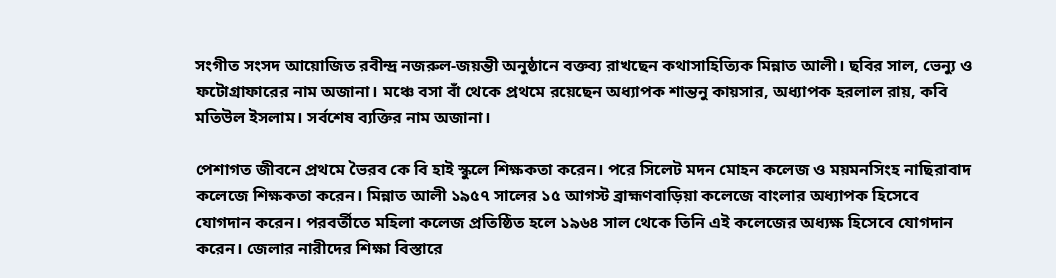সংগীত সংসদ আয়োজিত রবীন্দ্র নজরুল-জয়ন্তী অনুষ্ঠানে বক্তব্য রাখছেন কথাসাহিত্যিক মিন্নাত আলী। ছবির সাল, ভেন্যু ও ফটোগ্রাফারের নাম অজানা। মঞ্চে বসা বাঁ থেকে প্রথমে রয়েছেন অধ্যাপক শান্তনু কায়সার, অধ্যাপক হরলাল রায়, কবি মতিউল ইসলাম। সর্বশেষ ব্যক্তির নাম অজানা।

পেশাগত জীবনে প্রথমে ভৈরব কে বি হাই স্কুলে শিক্ষকতা করেন। পরে সিলেট মদন মোহন কলেজ ও ময়মনসিংহ নাছিরাবাদ কলেজে শিক্ষকতা করেন। মিন্নাত আলী ১৯৫৭ সালের ১৫ আগস্ট ব্রাহ্মণবাড়িয়া কলেজে বাংলার অধ্যাপক হিসেবে যোগদান করেন। পরবর্তীতে মহিলা কলেজ প্রতিষ্ঠিত হলে ১৯৬৪ সাল থেকে তিনি এই কলেজের অধ্যক্ষ হিসেবে যোগদান করেন। জেলার নারীদের শিক্ষা বিস্তারে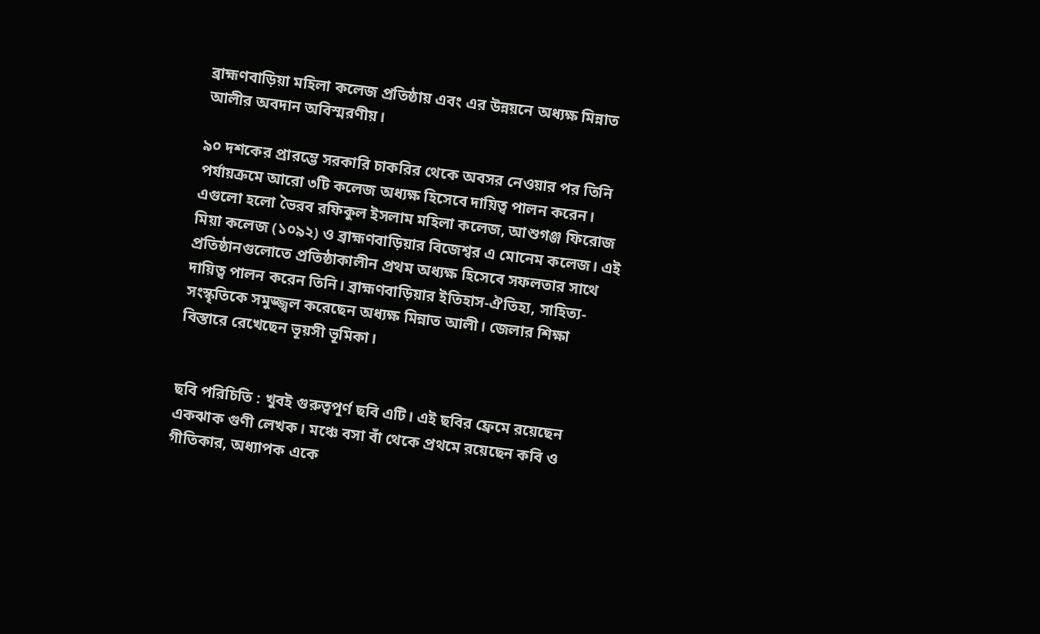ব্রাহ্মণবাড়িয়া মহিলা কলেজ প্রতিষ্ঠায় এবং এর উন্নয়নে অধ্যক্ষ মিন্নাত আলীর অবদান অবিস্মরণীয়।

৯০ দশকের প্রারম্ভে সরকারি চাকরির থেকে অবসর নেওয়ার পর তিনি পর্যায়ক্রমে আরো ৩টি কলেজ অধ্যক্ষ হিসেবে দায়িত্ব পালন করেন। এগুলো হলো ভৈরব রফিকুল ইসলাম মহিলা কলেজ, আশুগঞ্জ ফিরোজ মিয়া কলেজ (১০৯২) ও ব্রাহ্মণবাড়িয়ার বিজেশ্বর এ মোনেম কলেজ। এই প্রতিষ্ঠানগুলোতে প্রতিষ্ঠাকালীন প্রথম অধ্যক্ষ হিসেবে সফলতার সাথে দায়িত্ব পালন করেন তিনি। ব্রাহ্মণবাড়িয়ার ইতিহাস-ঐতিহ্য, সাহিত্য-সংস্কৃতিকে সমুজ্জ্বল করেছেন অধ্যক্ষ মিন্নাত আলী। জেলার শিক্ষা বিস্তারে রেখেছেন ভূয়সী ভূমিকা।


ছবি পরিচিতি : খুবই গুরুত্বপূর্ণ ছবি এটি। এই ছবির ফ্রেমে রয়েছেন একঝাক গুণী লেখক। মঞ্চে বসা বাঁ থেকে প্রথমে রয়েছেন কবি ও গীতিকার, অধ্যাপক একে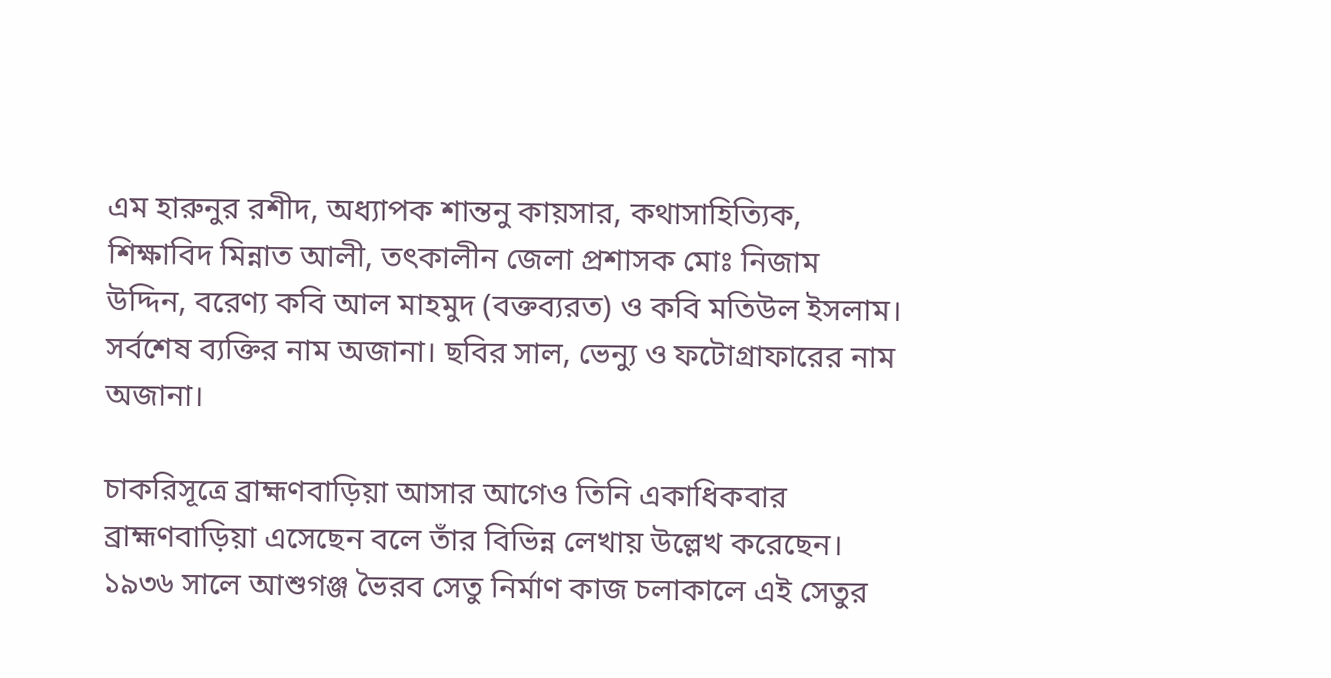এম হারুনুর রশীদ, অধ্যাপক শান্তনু কায়সার, কথাসাহিত্যিক, শিক্ষাবিদ মিন্নাত আলী, তৎকালীন জেলা প্রশাসক মোঃ নিজাম উদ্দিন, বরেণ্য কবি আল মাহমুদ (বক্তব্যরত) ও কবি মতিউল ইসলাম। সর্বশেষ ব্যক্তির নাম অজানা। ছবির সাল, ভেন্যু ও ফটোগ্রাফারের নাম অজানা।

চাকরিসূত্রে ব্রাহ্মণবাড়িয়া আসার আগেও তিনি একাধিকবার ব্রাহ্মণবাড়িয়া এসেছেন বলে তাঁর বিভিন্ন লেখায় উল্লেখ করেছেন। ১৯৩৬ সালে আশুগঞ্জ ভৈরব সেতু নির্মাণ কাজ চলাকালে এই সেতুর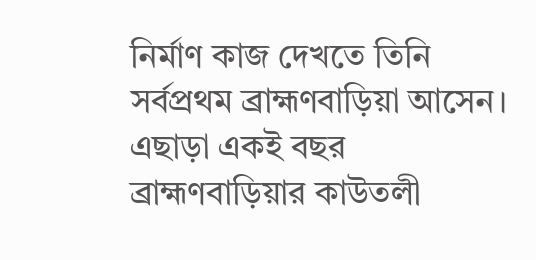নির্মাণ কাজ দেখতে তিনি সর্বপ্রথম ব্রাহ্মণবাড়িয়া আসেন। এছাড়া একই বছর ব্রাহ্মণবাড়িয়ার কাউতলী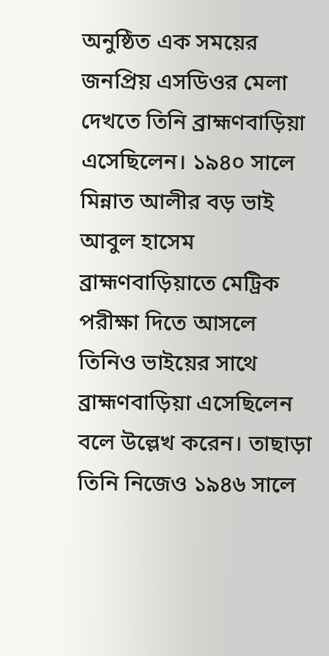অনুষ্ঠিত এক সময়ের জনপ্রিয় এসডিওর মেলা দেখতে তিনি ব্রাহ্মণবাড়িয়া এসেছিলেন। ১৯৪০ সালে মিন্নাত আলীর বড় ভাই আবুল হাসেম ব্রাহ্মণবাড়িয়াতে মেট্রিক পরীক্ষা দিতে আসলে তিনিও ভাইয়ের সাথে ব্রাহ্মণবাড়িয়া এসেছিলেন বলে উল্লেখ করেন। তাছাড়া তিনি নিজেও ১৯৪৬ সালে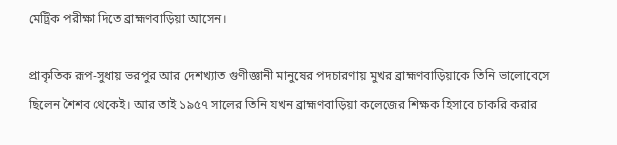মেট্রিক পরীক্ষা দিতে ব্রাহ্মণবাড়িয়া আসেন।

প্রাকৃতিক রূপ-সুধায় ভরপুর আর দেশখ্যাত গুণীজ্ঞানী মানুষের পদচারণায় মুখর ব্রাহ্মণবাড়িয়াকে তিনি ভালোবেসে ছিলেন শৈশব থেকেই। আর তাই ১৯৫৭ সালের তিনি যখন ব্রাহ্মণবাড়িয়া কলেজের শিক্ষক হিসাবে চাকরি করার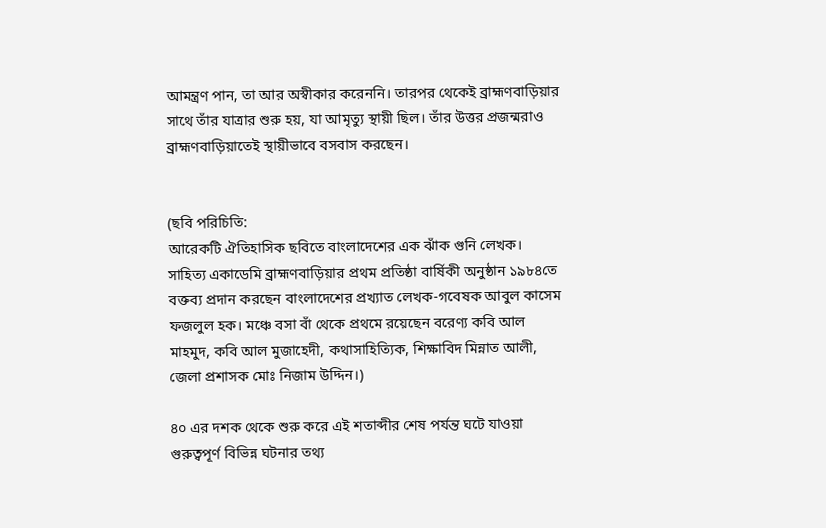আমন্ত্রণ পান, তা আর অস্বীকার করেননি। তারপর থেকেই ব্রাহ্মণবাড়িয়ার সাথে তাঁর যাত্রার শুরু হয়, যা আমৃত্যু স্থায়ী ছিল। তাঁর উত্তর প্রজন্মরাও ব্রাহ্মণবাড়িয়াতেই স্থায়ীভাবে বসবাস করছেন।


(ছবি পরিচিতি:
আরেকটি ঐতিহাসিক ছবিতে বাংলাদেশের এক ঝাঁক গুনি লেখক। সাহিত্য একাডেমি ব্রাহ্মণবাড়িয়ার প্রথম প্রতিষ্ঠা বার্ষিকী অনুষ্ঠান ১৯৮৪তে বক্তব্য প্রদান করছেন বাংলাদেশের প্রখ্যাত লেখক-গবেষক আবুল কাসেম ফজলুল হক। মঞ্চে বসা বাঁ থেকে প্রথমে রয়েছেন বরেণ্য কবি আল মাহমুদ, কবি আল মুজাহেদী, কথাসাহিত্যিক, শিক্ষাবিদ মিন্নাত আলী, জেলা প্রশাসক মোঃ নিজাম উদ্দিন।)

৪০ এর দশক থেকে শুরু করে এই শতাব্দীর শেষ পর্যন্ত ঘটে যাওয়া গুরুত্বপূর্ণ বিভিন্ন ঘটনার তথ্য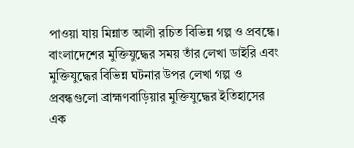পাওয়া যায় মিন্নাত আলী রচিত বিভিন্ন গল্প ও প্রবন্ধে। বাংলাদেশের মুক্তিযুদ্ধের সময় তাঁর লেখা ডাইরি এবং মুক্তিযুদ্ধের বিভিন্ন ঘটনার উপর লেখা গল্প ও প্রবন্ধগুলো ব্রাহ্মণবাড়িয়ার মুক্তিযুদ্ধের ইতিহাসের এক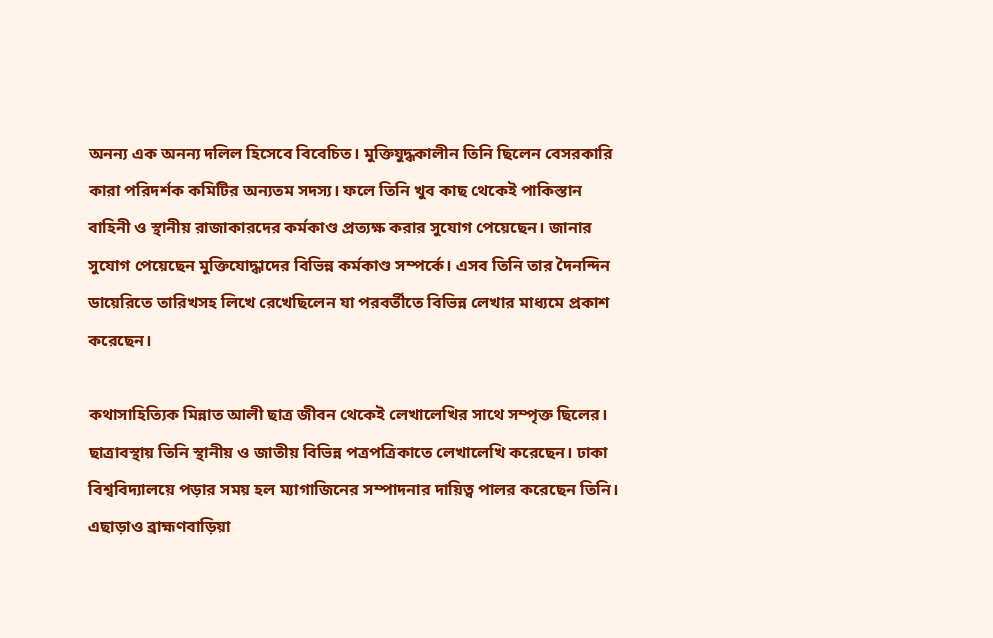অনন্য এক অনন্য দলিল হিসেবে বিবেচিত। মুক্তিযুদ্ধকালীন তিনি ছিলেন বেসরকারি কারা পরিদর্শক কমিটির অন্যতম সদস্য। ফলে তিনি খুব কাছ থেকেই পাকিস্তান বাহিনী ও স্থানীয় রাজাকারদের কর্মকাণ্ড প্রত্যক্ষ করার সুযোগ পেয়েছেন। জানার সুযোগ পেয়েছেন মুক্তিযোদ্ধাদের বিভিন্ন কর্মকাণ্ড সম্পর্কে। এসব তিনি তার দৈনন্দিন ডায়েরিতে তারিখসহ লিখে রেখেছিলেন যা পরবর্তীতে বিভিন্ন লেখার মাধ্যমে প্রকাশ করেছেন।

কথাসাহিত্যিক মিন্নাত আলী ছাত্র জীবন থেকেই লেখালেখির সাথে সম্পৃক্ত ছিলের। ছাত্রাবস্থায় তিনি স্থানীয় ও জাতীয় বিভিন্ন পত্রপত্রিকাতে লেখালেখি করেছেন। ঢাকা বিশ্ববিদ্যালয়ে পড়ার সময় হল ম্যাগাজিনের সম্পাদনার দায়িত্ব পালর করেছেন তিনি। এছাড়াও ব্রাহ্মণবাড়িয়া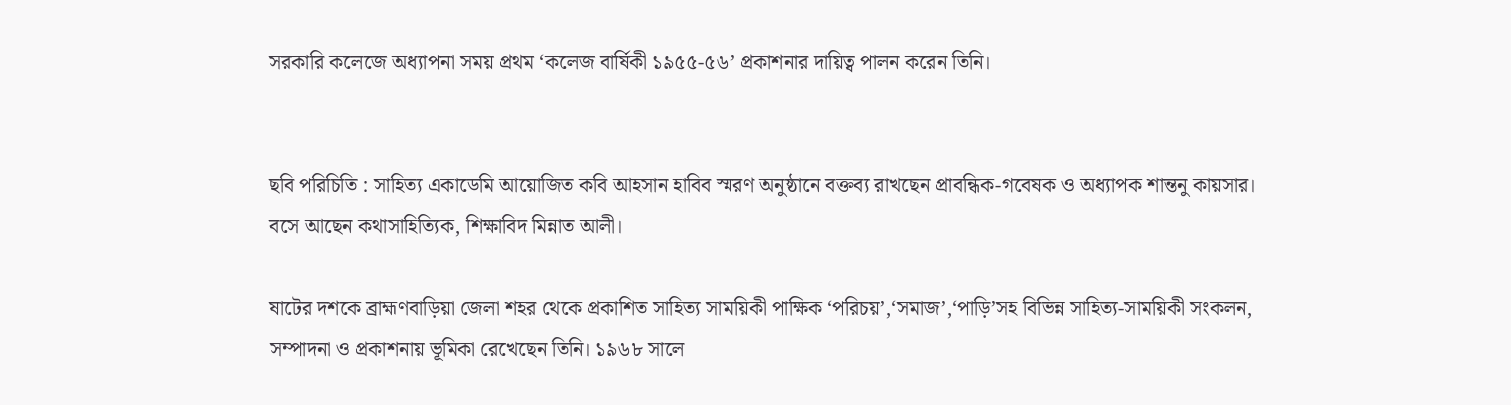সরকারি কলেজে অধ্যাপনা সময় প্রথম ‘কলেজ বার্ষিকী ১৯৫৫-৫৬’ প্রকাশনার দায়িত্ব পালন করেন তিনি।


ছবি পরিচিতি : সাহিত্য একাডেমি আয়োজিত কবি আহসান হাবিব স্মরণ অনুষ্ঠানে বক্তব্য রাখছেন প্রাবন্ধিক-গবেষক ও অধ্যাপক শান্তনু কায়সার। বসে আছেন কথাসাহিত্যিক, শিক্ষাবিদ মিন্নাত আলী।

ষাটের দশকে ব্রাহ্মণবাড়িয়া জেলা শহর থেকে প্রকাশিত সাহিত্য সাময়িকী পাক্ষিক ‘পরিচয়’,‘সমাজ’,‘পাড়ি’সহ বিভিন্ন সাহিত্য-সাময়িকী সংকলন, সম্পাদনা ও প্রকাশনায় ভূমিকা রেখেছেন তিনি। ১৯৬৮ সালে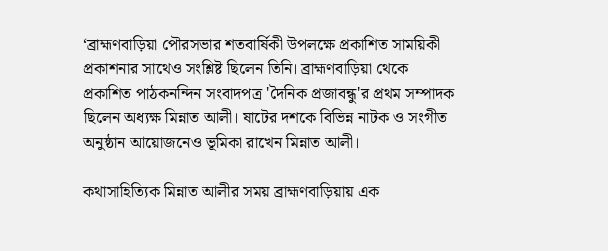‘ব্রাহ্মণবাড়িয়া পৌরসভার শতবার্ষিকী উপলক্ষে প্রকাশিত সাময়িকী প্রকাশনার সাথেও সংশ্লিষ্ট ছিলেন তিনি। ব্রাহ্মণবাড়িয়া থেকে প্রকাশিত পাঠকনন্দিন সংবাদপত্র 'দৈনিক প্রজাবন্ধু'র প্রথম সম্পাদক ছিলেন অধ্যক্ষ মিন্নাত আলী। ষাটের দশকে বিভিন্ন নাটক ও সংগীত অনুষ্ঠান আয়োজনেও ভূমিকা রাখেন মিন্নাত আলী।

কথাসাহিত্যিক মিন্নাত আলীর সময় ব্রাহ্মণবাড়িয়ায় এক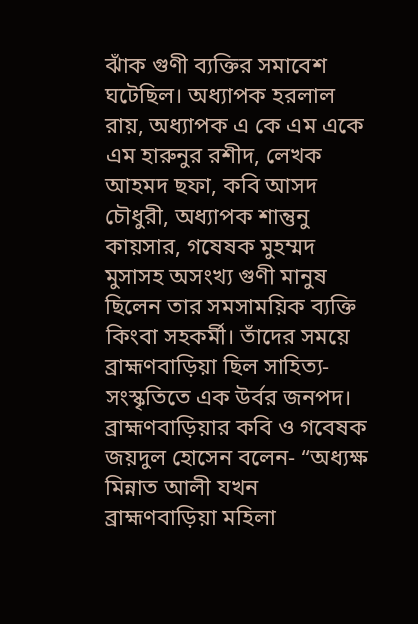ঝাঁক গুণী ব্যক্তির সমাবেশ ঘটেছিল। অধ্যাপক হরলাল রায়, অধ্যাপক এ কে এম একে এম হারুনুর রশীদ, লেখক আহমদ ছফা, কবি আসদ চৌধুরী, অধ্যাপক শান্তুনু কায়সার, গষেষক মুহম্মদ মুসাসহ অসংখ্য গুণী মানুষ ছিলেন তার সমসাময়িক ব্যক্তি কিংবা সহকর্মী। তাঁদের সময়ে ব্রাহ্মণবাড়িয়া ছিল সাহিত্য-সংস্কৃতিতে এক উর্বর জনপদ। ব্রাহ্মণবাড়িয়ার কবি ও গবেষক জয়দুল হোসেন বলেন- “অধ্যক্ষ মিন্নাত আলী যখন ব্রাহ্মণবাড়িয়া মহিলা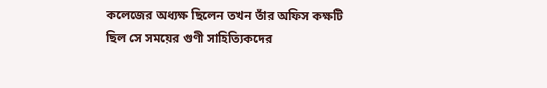কলেজের অধ্যক্ষ ছিলেন তখন তাঁর অফিস কক্ষটি ছিল সে সময়ের গুণী সাহিত্যিকদের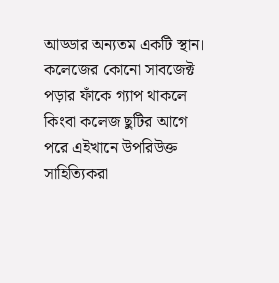আড্ডার অন্যতম একটি স্থান। কলেজের কোনো সাবজেক্ট পড়ার ফাঁকে গ্যাপ থাকলে কিংবা কলেজ ছুটির আগে পরে এইখানে উপরিউক্ত সাহিত্যিকরা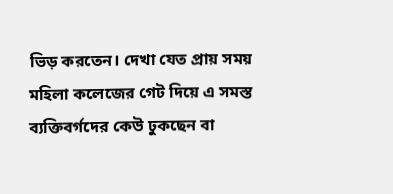ভিড় করতেন। দেখা যেত প্রায় সময় মহিলা কলেজের গেট দিয়ে এ সমস্ত ব্যক্তিবর্গদের কেউ ঢুকছেন বা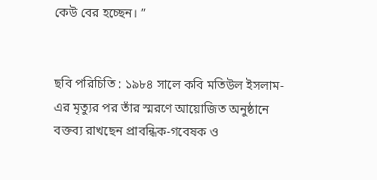কেউ বের হচ্ছেন। ”


ছবি পরিচিতি : ১৯৮৪ সালে কবি মতিউল ইসলাম-এর মৃত্যুর পর তাঁর স্মরণে আয়োজিত অনুষ্ঠানে বক্তব্য রাখছেন প্রাবন্ধিক-গবেষক ও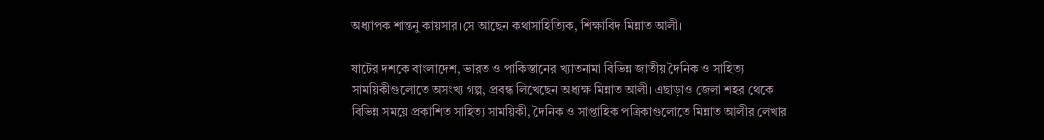অধ্যাপক শান্তনু কায়সার।সে আছেন কথাসাহিত্যিক, শিক্ষাবিদ মিন্নাত আলী।

ষাটের দশকে বাংলাদেশ, ভারত ও পাকিস্তানের খ্যাতনামা বিভিন্ন জাতীয় দৈনিক ও সাহিত্য সাময়িকীগুলোতে অসংখ্য গল্প, প্রবন্ধ লিখেছেন অধ্যক্ষ মিন্নাত আলী। এছাড়াও জেলা শহর থেকে বিভিন্ন সময়ে প্রকাশিত সাহিত্য সাময়িকী, দৈনিক ও সাপ্তাহিক পত্রিকাগুলোতে মিন্নাত আলীর লেখার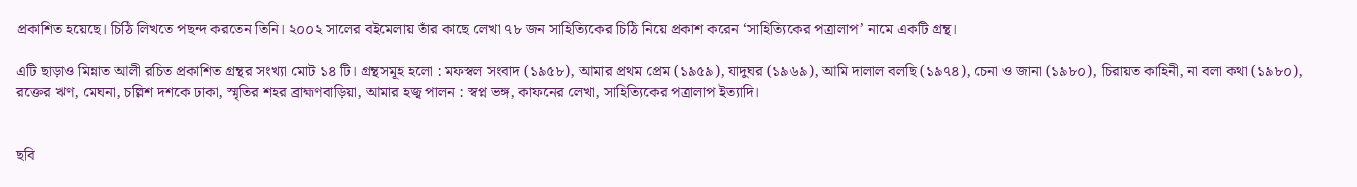প্রকাশিত হয়েছে। চিঠি লিখতে পছন্দ করতেন তিনি। ২০০২ সালের বইমেলায় তাঁর কাছে লেখা ৭৮ জন সাহিত্যিকের চিঠি নিয়ে প্রকাশ করেন ‘সাহিত্যিকের পত্রালাপ’ নামে একটি গ্রন্থ।

এটি ছাড়াও মিন্নাত আলী রচিত প্রকাশিত গ্রন্থর সংখ্যা মোট ১৪ টি। গ্রন্থসমূহ হলো : মফস্বল সংবাদ (১৯৫৮), আমার প্রথম প্রেম (১৯৫৯), যাদুঘর (১৯৬৯), আমি দালাল বলছি (১৯৭৪), চেনা ও জানা (১৯৮০), চিরায়ত কাহিনী, না বলা কথা (১৯৮০), রক্তের ঋণ, মেঘনা, চল্লিশ দশকে ঢাকা, স্মৃতির শহর ব্রাহ্মণবাড়িয়া, আমার হজ্ব পালন : স্বপ্ন ভঙ্গ, কাফনের লেখা, সাহিত্যিকের পত্রালাপ ইত্যাদি।


ছবি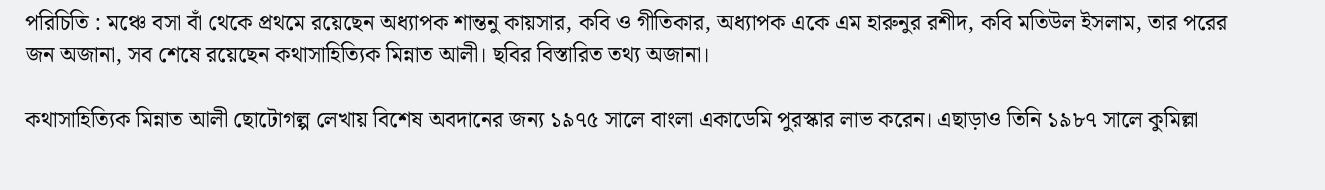পরিচিতি : মঞ্চে বসা বাঁ থেকে প্রথমে রয়েছেন অধ্যাপক শান্তনু কায়সার, কবি ও গীতিকার, অধ্যাপক একে এম হারুনুর রশীদ, কবি মতিউল ইসলাম, তার পরের জন অজানা, সব শেষে রয়েছেন কথাসাহিত্যিক মিন্নাত আলী। ছবির বিস্তারিত তথ্য অজানা।

কথাসাহিত্যিক মিন্নাত আলী ছোটোগল্প লেখায় বিশেষ অবদানের জন্য ১৯৭৫ সালে বাংলা একাডেমি পুরস্কার লাভ করেন। এছাড়াও তিনি ১৯৮৭ সালে কুমিল্লা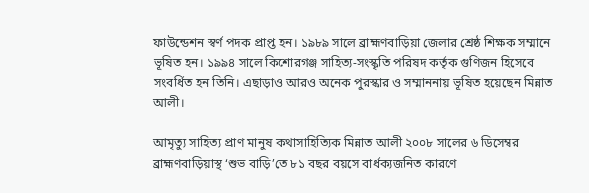ফাউন্ডেশন স্বর্ণ পদক প্রাপ্ত হন। ১৯৮৯ সালে ব্রাহ্মণবাড়িয়া জেলার শ্রেষ্ঠ শিক্ষক সম্মানে ভূষিত হন। ১৯৯৪ সালে কিশোরগঞ্জ সাহিত্য-সংস্কৃতি পরিষদ কর্তৃক গুণিজন হিসেবে সংবর্ধিত হন তিনি। এছাড়াও আরও অনেক পুরস্কার ও সম্মাননায় ভূষিত হয়েছেন মিন্নাত আলী।

আমৃত্যু সাহিত্য প্রাণ মানুষ কথাসাহিত্যিক মিন্নাত আলী ২০০৮ সালের ৬ ডিসেম্বর ব্রাহ্মণবাড়িয়াস্থ ‘শুভ বাড়ি’তে ৮১ বছর বয়সে বার্ধক্যজনিত কারণে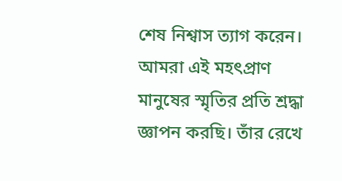শেষ নিশ্বাস ত্যাগ করেন। আমরা এই মহৎপ্রাণ মানুষের স্মৃতির প্রতি শ্রদ্ধা জ্ঞাপন করছি। তাঁর রেখে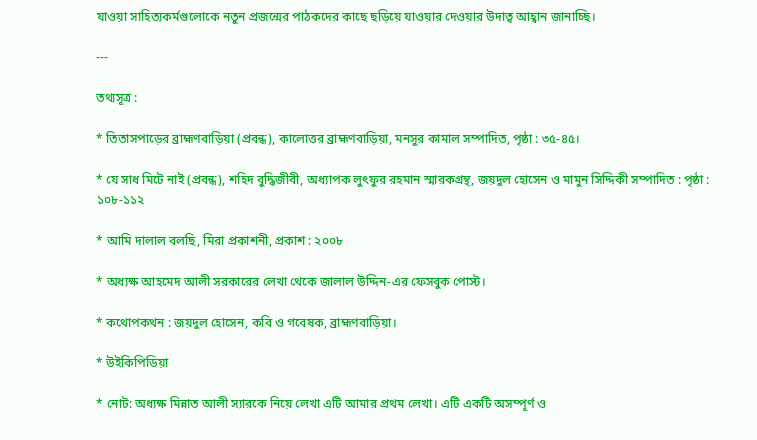যাওয়া সাহিত্যকর্মগুলোকে নতুন প্রজন্মের পাঠকদের কাছে ছড়িয়ে যাওয়ার দেওয়ার উদাত্ব আহ্বান জানাচ্ছি।

---

তথ্যসূত্র :

* তিতাসপাড়ের ব্রাহ্মণবাড়িয়া (প্রবন্ধ), কালোত্তর ব্রাহ্মণবাড়িয়া, মনসুর কামাল সম্পাদিত, পৃষ্ঠা : ৩৫-৪৫।

* যে সাধ মিটে নাই (প্রবন্ধ), শহিদ বুদ্ধিজীবী, অধ্যাপক লুৎফুর রহমান স্মারকগ্রন্থ, জয়দুল হোসেন ও মামুন সিদ্দিকী সম্পাদিত : পৃষ্ঠা : ১০৮-১১২

* আমি দালাল বলছি, মিরা প্রকাশনী, প্রকাশ : ২০০৮

* অধ্যক্ষ আহমেদ আলী সরকারের লেখা থেকে জালাল উদ্দিন-এর ফেসবুক পোস্ট।

* কথোপকথন : জয়দুল হোসেন, কবি ও গবেষক, ব্রাহ্মণবাড়িয়া।

* উইকিপিডিয়া

* নোট: অধ্যক্ষ মিন্নাত আলী স্যারকে নিয়ে লেখা এটি আমার প্রথম লেখা। এটি একটি অসম্পূর্ণ ও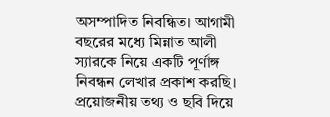অসম্পাদিত নিবন্ধিত। আগামী বছরের মধ্যে মিন্নাত আলী স্যারকে নিয়ে একটি পূর্ণাঙ্গ নিবন্ধন লেখার প্রকাশ করছি। প্রয়োজনীয় তথ্য ও ছবি দিয়ে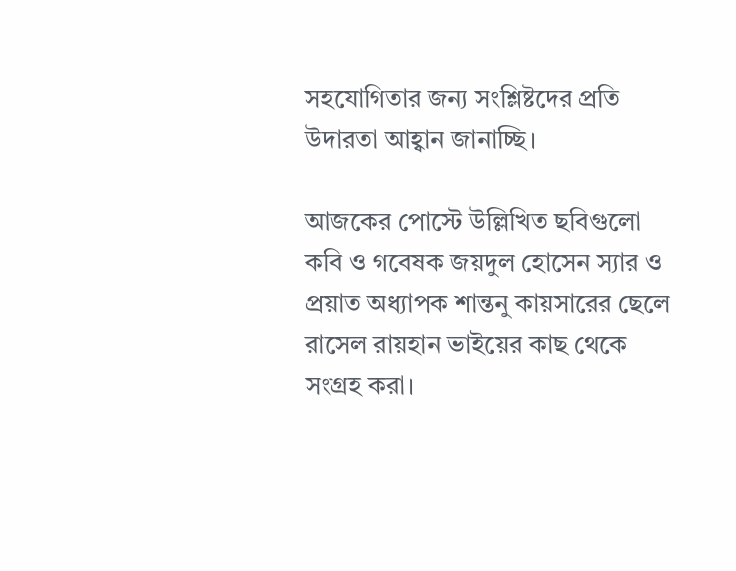সহযোগিতার জন্য সংশ্লিষ্টদের প্রতি উদারতা আহ্বান জানাচ্ছি।

আজকের পোস্টে উল্লিখিত ছবিগুলো কবি ও গবেষক জয়দুল হোসেন স্যার ও প্রয়াত অধ্যাপক শান্তনু কায়সারের ছেলে রাসেল রায়হান ভাইয়ের কাছ থেকে সংগ্রহ করা।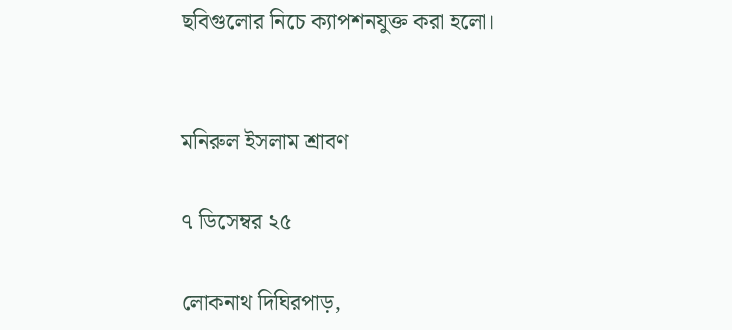ছবিগুলোর নিচে ক্যাপশনযুক্ত করা হলো।


মনিরুল ইসলাম শ্রাবণ

৭ ডিসেম্বর ২৫

লোকনাথ দিঘিরপাড়,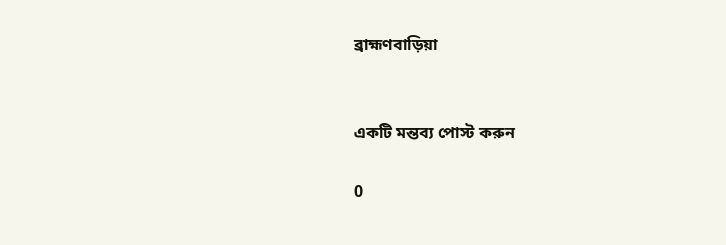ব্রাহ্মণবাড়িয়া


একটি মন্তব্য পোস্ট করুন

0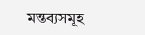মন্তব্যসমূহ